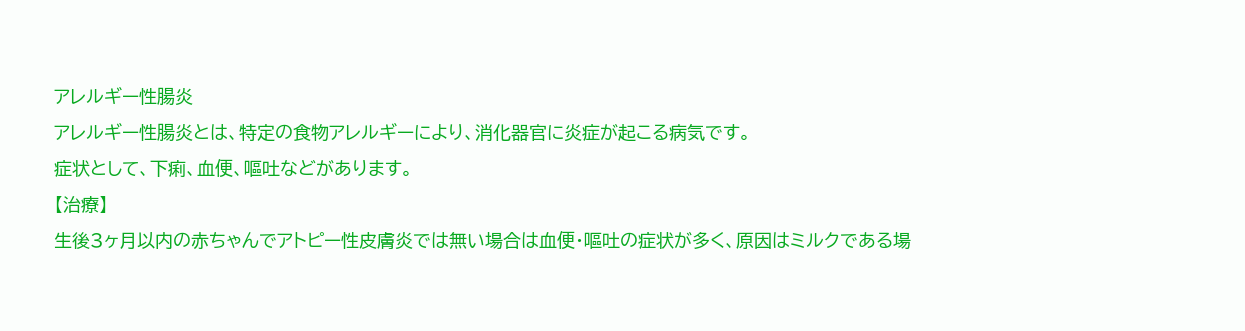アレルギー性腸炎
アレルギー性腸炎とは、特定の食物アレルギーにより、消化器官に炎症が起こる病気です。
症状として、下痢、血便、嘔吐などがあります。
【治療】
生後3ヶ月以内の赤ちゃんでアトピー性皮膚炎では無い場合は血便・嘔吐の症状が多く、原因はミルクである場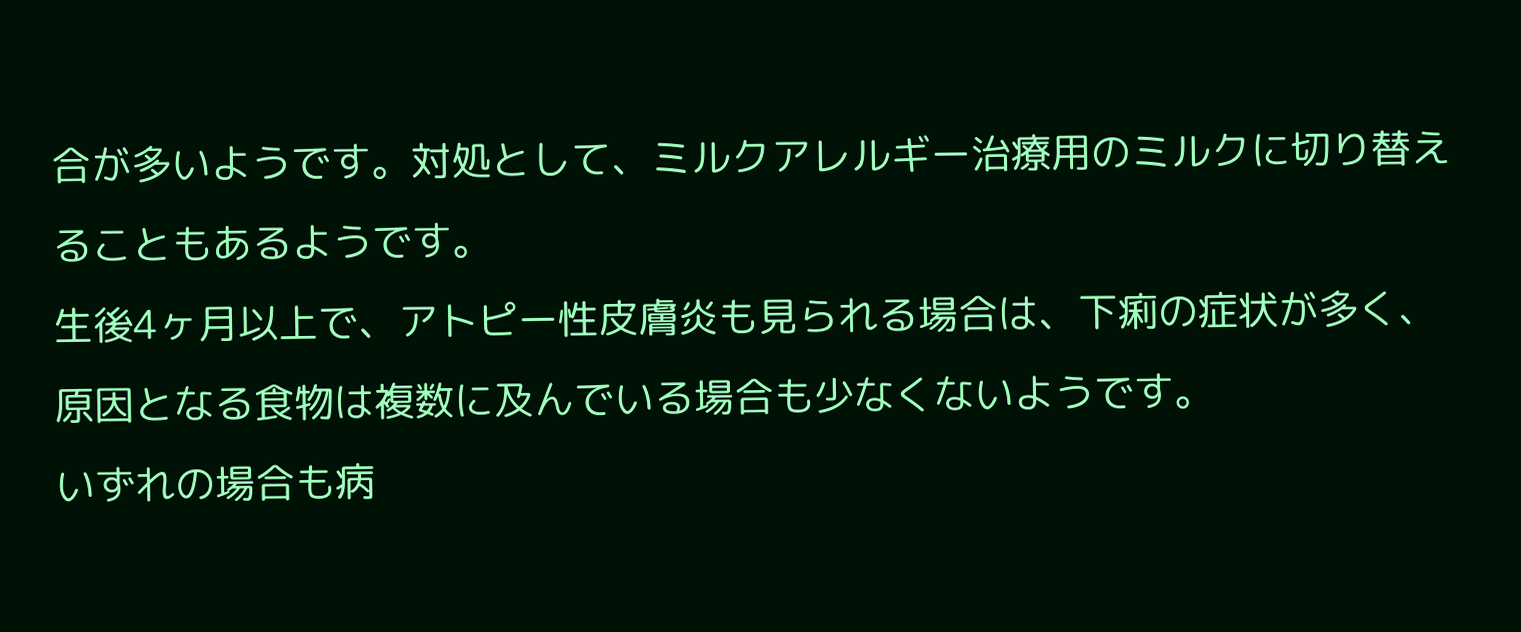合が多いようです。対処として、ミルクアレルギー治療用のミルクに切り替えることもあるようです。
生後4ヶ月以上で、アトピー性皮膚炎も見られる場合は、下痢の症状が多く、原因となる食物は複数に及んでいる場合も少なくないようです。
いずれの場合も病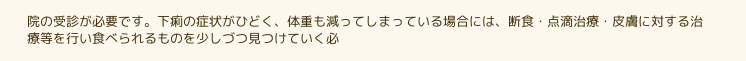院の受診が必要です。下痢の症状がひどく、体重も減ってしまっている場合には、断食・点滴治療・皮膚に対する治療等を行い食べられるものを少しづつ見つけていく必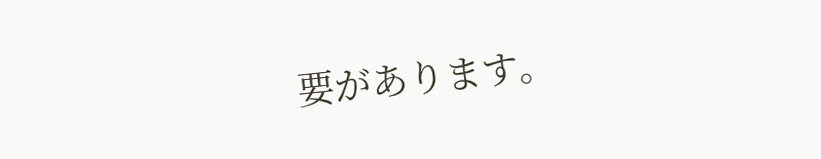要があります。